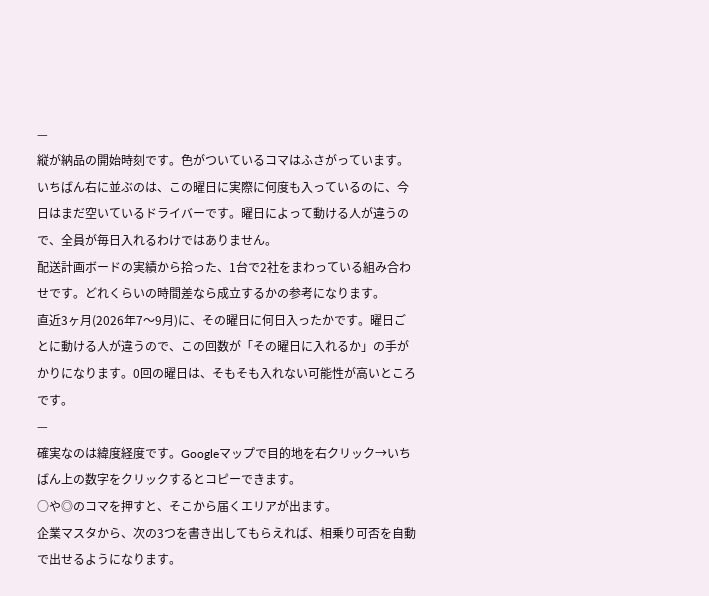—
縦が納品の開始時刻です。色がついているコマはふさがっています。いちばん右に並ぶのは、この曜日に実際に何度も入っているのに、今日はまだ空いているドライバーです。曜日によって動ける人が違うので、全員が毎日入れるわけではありません。
配送計画ボードの実績から拾った、1台で2社をまわっている組み合わせです。どれくらいの時間差なら成立するかの参考になります。
直近3ヶ月(2026年7〜9月)に、その曜日に何日入ったかです。曜日ごとに動ける人が違うので、この回数が「その曜日に入れるか」の手がかりになります。0回の曜日は、そもそも入れない可能性が高いところです。
—
確実なのは緯度経度です。Googleマップで目的地を右クリック→いちばん上の数字をクリックするとコピーできます。
○や◎のコマを押すと、そこから届くエリアが出ます。
企業マスタから、次の3つを書き出してもらえれば、相乗り可否を自動で出せるようになります。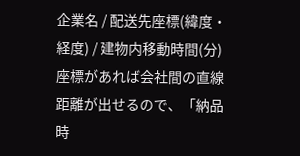企業名 / 配送先座標(緯度・経度) / 建物内移動時間(分)
座標があれば会社間の直線距離が出せるので、「納品時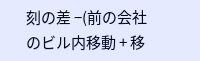刻の差 −(前の会社のビル内移動 + 移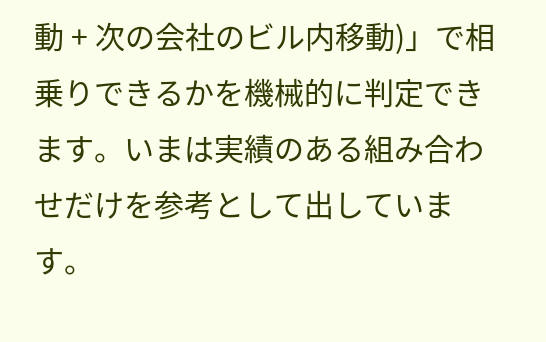動 + 次の会社のビル内移動)」で相乗りできるかを機械的に判定できます。いまは実績のある組み合わせだけを参考として出しています。